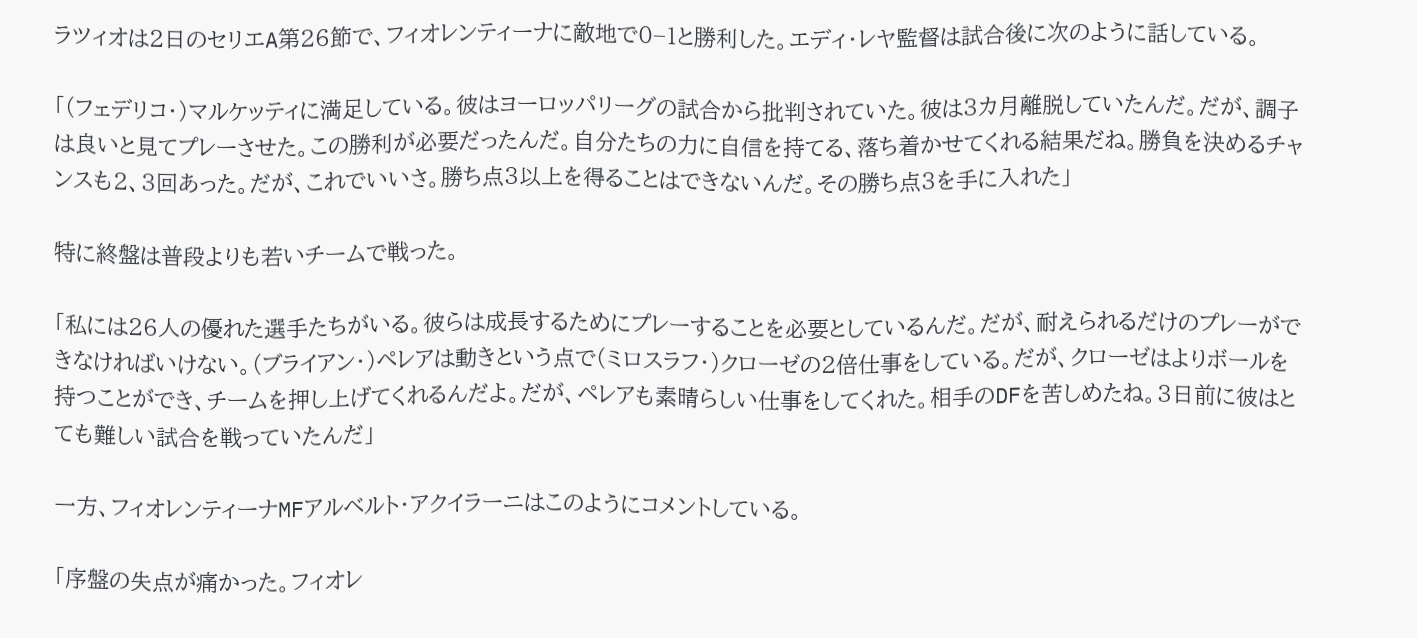ラツィオは2日のセリエA第26節で、フィオレンティーナに敵地で0−1と勝利した。エディ・レヤ監督は試合後に次のように話している。

「(フェデリコ・)マルケッティに満足している。彼はヨーロッパリーグの試合から批判されていた。彼は3カ月離脱していたんだ。だが、調子は良いと見てプレーさせた。この勝利が必要だったんだ。自分たちの力に自信を持てる、落ち着かせてくれる結果だね。勝負を決めるチャンスも2、3回あった。だが、これでいいさ。勝ち点3以上を得ることはできないんだ。その勝ち点3を手に入れた」

特に終盤は普段よりも若いチームで戦った。

「私には26人の優れた選手たちがいる。彼らは成長するためにプレーすることを必要としているんだ。だが、耐えられるだけのプレーができなければいけない。(ブライアン・)ペレアは動きという点で(ミロスラフ・)クローゼの2倍仕事をしている。だが、クローゼはよりボールを持つことができ、チームを押し上げてくれるんだよ。だが、ペレアも素晴らしい仕事をしてくれた。相手のDFを苦しめたね。3日前に彼はとても難しい試合を戦っていたんだ」

一方、フィオレンティーナMFアルベルト・アクイラーニはこのようにコメントしている。

「序盤の失点が痛かった。フィオレ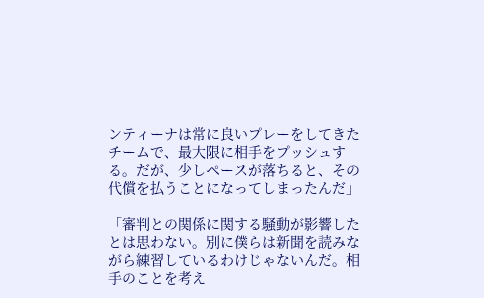ンティーナは常に良いプレーをしてきたチームで、最大限に相手をプッシュする。だが、少しペースが落ちると、その代償を払うことになってしまったんだ」

「審判との関係に関する騒動が影響したとは思わない。別に僕らは新聞を読みながら練習しているわけじゃないんだ。相手のことを考え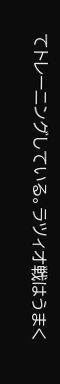てトレーニングしている。ラツィオ戦はうまく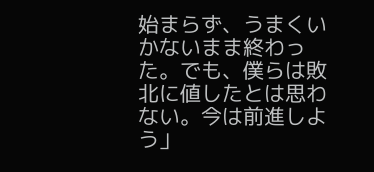始まらず、うまくいかないまま終わった。でも、僕らは敗北に値したとは思わない。今は前進しよう」